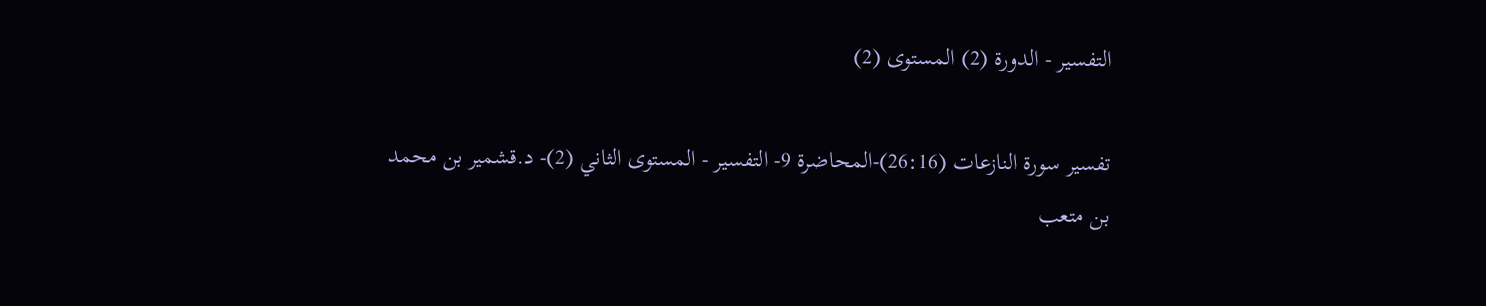التفسير - الدورة (2) المستوى (2)

تفسير سورة النازعات (26:16)-المحاضرة 9- التفسير - المستوى الثاني (2)- د.قشمير بن محمد بن متعب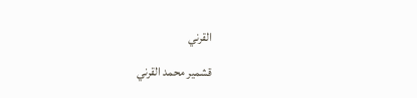القرني

قشمير محمد القرني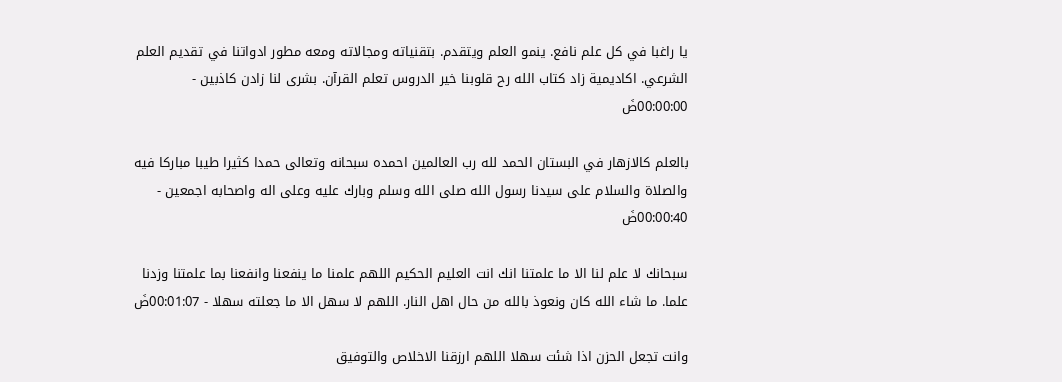يا راغبا في كل علم نافع. ينمو العلم ويتقدم. بتقنياته ومجالاته ومعه مطور ادواتنا في تقديم العلم الشرعي. اكاديمية زاد كتاب الله رح قلوبنا خير الدروس تعلم القرآن. بشرى لنا زادن كاذبين - 00:00:00ضَ

بالعلم كالازهار في البستان الحمد لله رب العالمين احمده سبحانه وتعالى حمدا كثيرا طيبا مباركا فيه والصلاة والسلام على سيدنا رسول الله صلى الله وسلم وبارك عليه وعلى اله واصحابه اجمعين - 00:00:40ضَ

سبحانك لا علم لنا الا ما علمتنا انك انت العليم الحكيم اللهم علمنا ما ينفعنا وانفعنا بما علمتنا وزدنا علما. ما شاء الله كان ونعوذ بالله من حال اهل النار. اللهم لا سهل الا ما جعلته سهلا - 00:01:07ضَ

وانت تجعل الحزن اذا شئت سهلا اللهم ارزقنا الاخلاص والتوفيق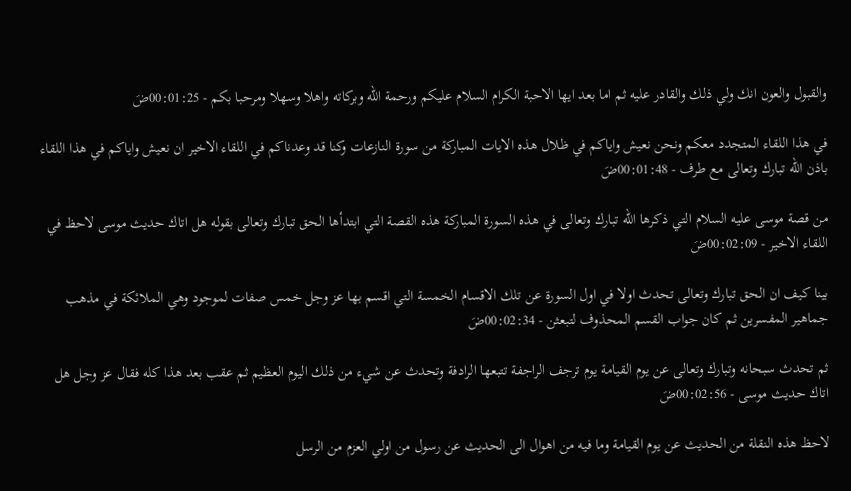والقبول والعون انك ولي ذلك والقادر عليه ثم اما بعد ايها الاحبة الكرام السلام عليكم ورحمة الله وبركاته واهلا وسهلا ومرحبا بكم - 00:01:25ضَ

في هذا اللقاء المتجدد معكم ونحن نعيش واياكم في ظلال هذه الايات المباركة من سورة النازعات وكنا قد وعدناكم في اللقاء الاخير ان نعيش واياكم في هذا اللقاء باذن الله تبارك وتعالى مع طرف - 00:01:48ضَ

من قصة موسى عليه السلام التي ذكرها الله تبارك وتعالى في هذه السورة المباركة هذه القصة التي ابتدأها الحق تبارك وتعالى بقوله هل اتاك حديث موسى لاحظ في اللقاء الاخير - 00:02:09ضَ

بينا كيف ان الحق تبارك وتعالى تحدث اولا في اول السورة عن تلك الاقسام الخمسة التي اقسم بها عز وجل خمس صفات لموجود وهي الملائكة في مذهب جماهير المفسرين ثم كان جواب القسم المحذوف لتبعثن - 00:02:34ضَ

ثم تحدث سبحانه وتبارك وتعالى عن يوم القيامة يوم ترجف الراجفة تتبعها الرادفة وتحدث عن شيء من ذلك اليوم العظيم ثم عقب بعد هذا كله فقال عز وجل هل اتاك حديث موسى - 00:02:56ضَ

لاحظ هذه النقلة من الحديث عن يوم القيامة وما فيه من اهوال الى الحديث عن رسول من اولي العزم من الرسل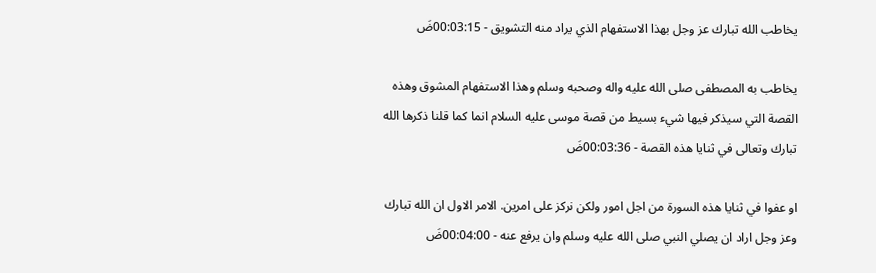يخاطب الله تبارك عز وجل بهذا الاستفهام الذي يراد منه التشويق - 00:03:15ضَ

يخاطب به المصطفى صلى الله عليه واله وصحبه وسلم وهذا الاستفهام المشوق وهذه القصة التي سيذكر فيها شيء بسيط من قصة موسى عليه السلام انما كما قلنا ذكرها الله تبارك وتعالى في ثنايا هذه القصة - 00:03:36ضَ

او عفوا في ثنايا هذه السورة من اجل امور ولكن نركز على امرين. الامر الاول ان الله تبارك وعز وجل اراد ان يصلي النبي صلى الله عليه وسلم وان يرفع عنه - 00:04:00ضَ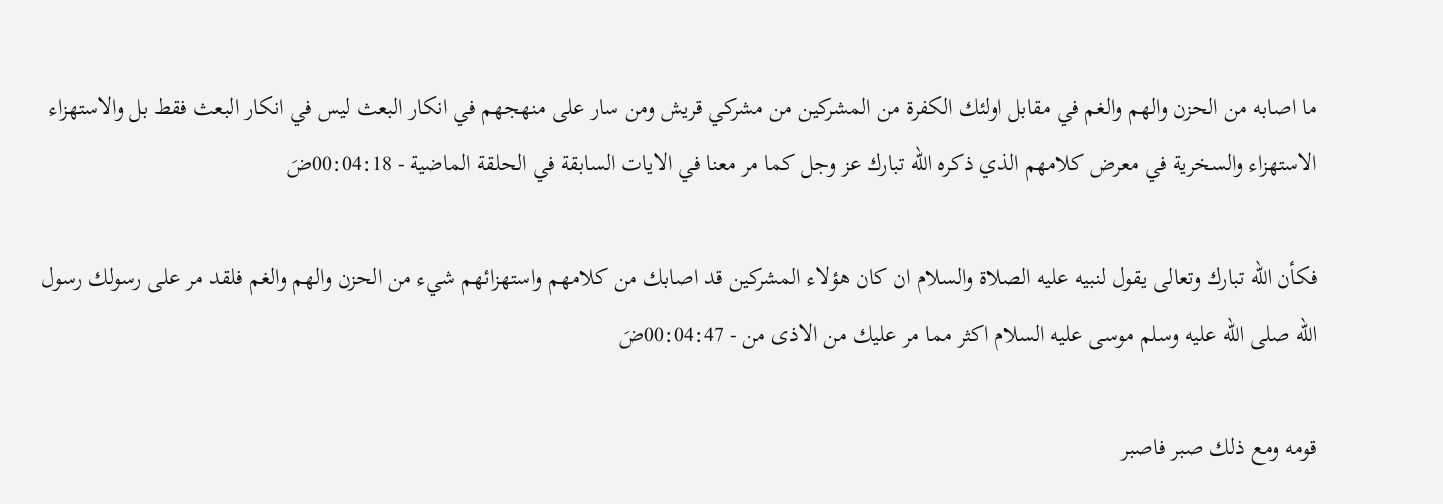ما اصابه من الحزن والهم والغم في مقابل اولئك الكفرة من المشركين من مشركي قريش ومن سار على منهجهم في انكار البعث ليس في انكار البعث فقط بل والاستهزاء الاستهزاء والسخرية في معرض كلامهم الذي ذكره الله تبارك عز وجل كما مر معنا في الايات السابقة في الحلقة الماضية - 00:04:18ضَ

فكأن الله تبارك وتعالى يقول لنبيه عليه الصلاة والسلام ان كان هؤلاء المشركين قد اصابك من كلامهم واستهزائهم شيء من الحزن والهم والغم فلقد مر على رسولك رسول الله صلى الله عليه وسلم موسى عليه السلام اكثر مما مر عليك من الاذى من - 00:04:47ضَ

قومه ومع ذلك صبر فاصبر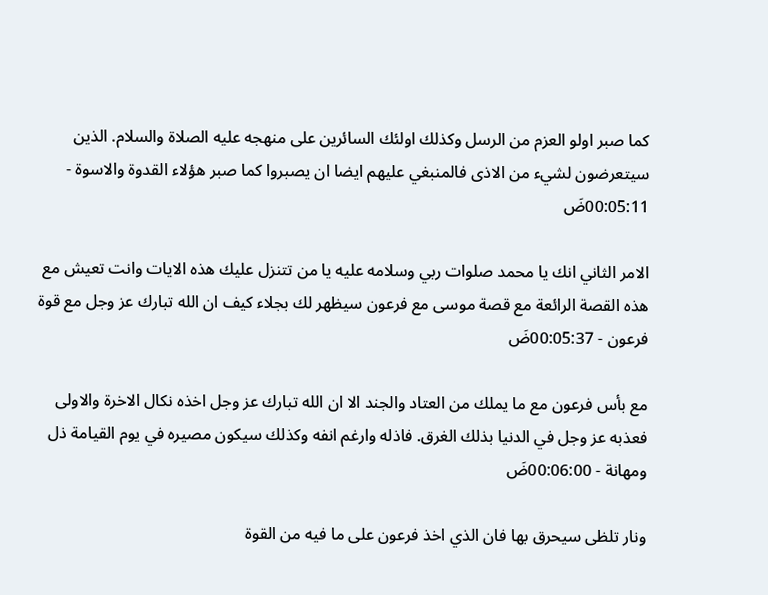كما صبر اولو العزم من الرسل وكذلك اولئك السائرين على منهجه عليه الصلاة والسلام. الذين سيتعرضون لشيء من الاذى فالمنبغي عليهم ايضا ان يصبروا كما صبر هؤلاء القدوة والاسوة - 00:05:11ضَ

الامر الثاني انك يا محمد صلوات ربي وسلامه عليه يا من تتنزل عليك هذه الايات وانت تعيش مع هذه القصة الرائعة مع قصة موسى مع فرعون سيظهر لك بجلاء كيف ان الله تبارك عز وجل مع قوة فرعون - 00:05:37ضَ

مع بأس فرعون مع ما يملك من العتاد والجند الا ان الله تبارك عز وجل اخذه نكال الاخرة والاولى فعذبه عز وجل في الدنيا بذلك الغرق. فاذله وارغم انفه وكذلك سيكون مصيره في يوم القيامة ذل ومهانة - 00:06:00ضَ

ونار تلظى سيحرق بها فان الذي اخذ فرعون على ما فيه من القوة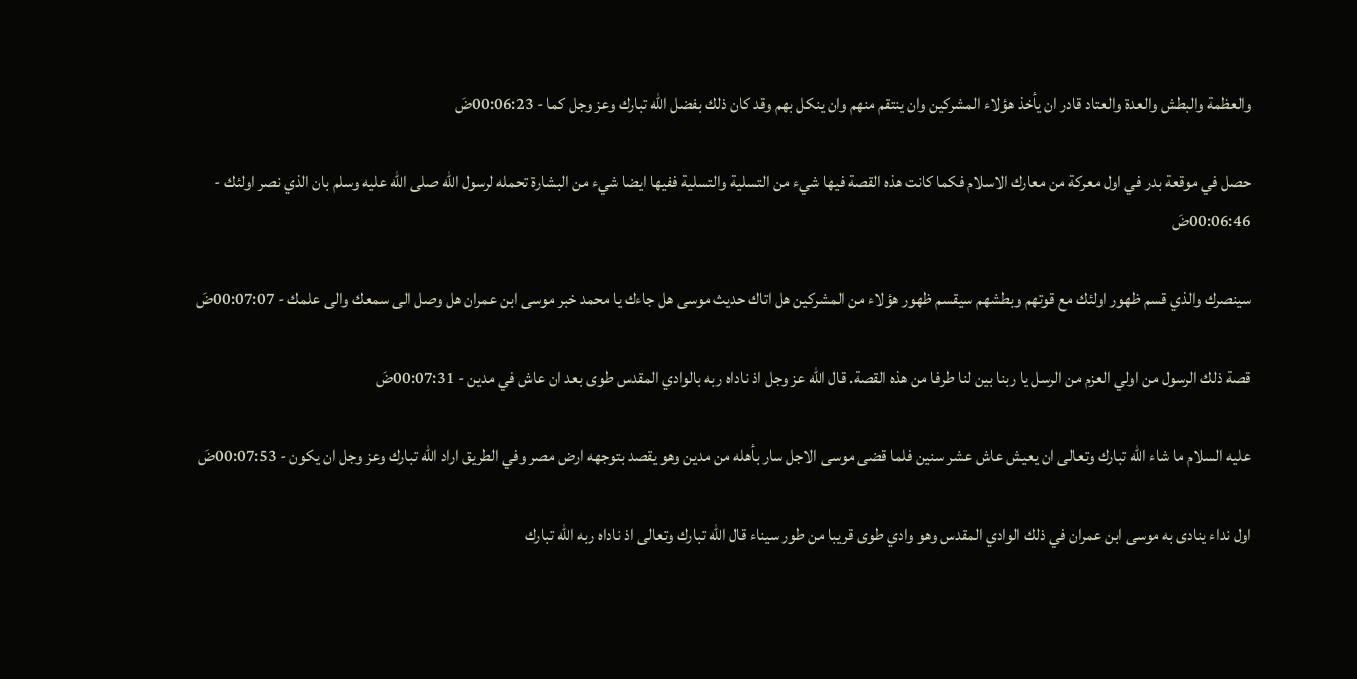والعظمة والبطش والعدة والعتاد قادر ان يأخذ هؤلاء المشركين وان ينتقم منهم وان ينكل بهم وقد كان ذلك بفضل الله تبارك وعز وجل كما - 00:06:23ضَ

حصل في موقعة بدر في اول معركة من معارك الاسلام فكما كانت هذه القصة فيها شيء من التسلية والتسلية ففيها ايضا شيء من البشارة تحمله لرسول الله صلى الله عليه وسلم بان الذي نصر اولئك - 00:06:46ضَ

سينصرك والذي قسم ظهور اولئك مع قوتهم وبطشهم سيقسم ظهور هؤلاء من المشركين هل اتاك حديث موسى هل جاءك يا محمد خبر موسى ابن عمران هل وصل الى سمعك والى علمك - 00:07:07ضَ

قصة ذلك الرسول من اولي العزم من الرسل يا ربنا بين لنا طرفا من هذه القصة. قال الله عز وجل اذ ناداه ربه بالوادي المقدس طوى بعد ان عاش في مدين - 00:07:31ضَ

عليه السلام ما شاء الله تبارك وتعالى ان يعيش عاش عشر سنين فلما قضى موسى الاجل سار بأهله من مدين وهو يقصد بتوجهه ارض مصر وفي الطريق اراد الله تبارك وعز وجل ان يكون - 00:07:53ضَ

اول نداء ينادى به موسى ابن عمران في ذلك الوادي المقدس وهو وادي طوى قريبا من طور سيناء قال الله تبارك وتعالى اذ ناداه ربه الله تبارك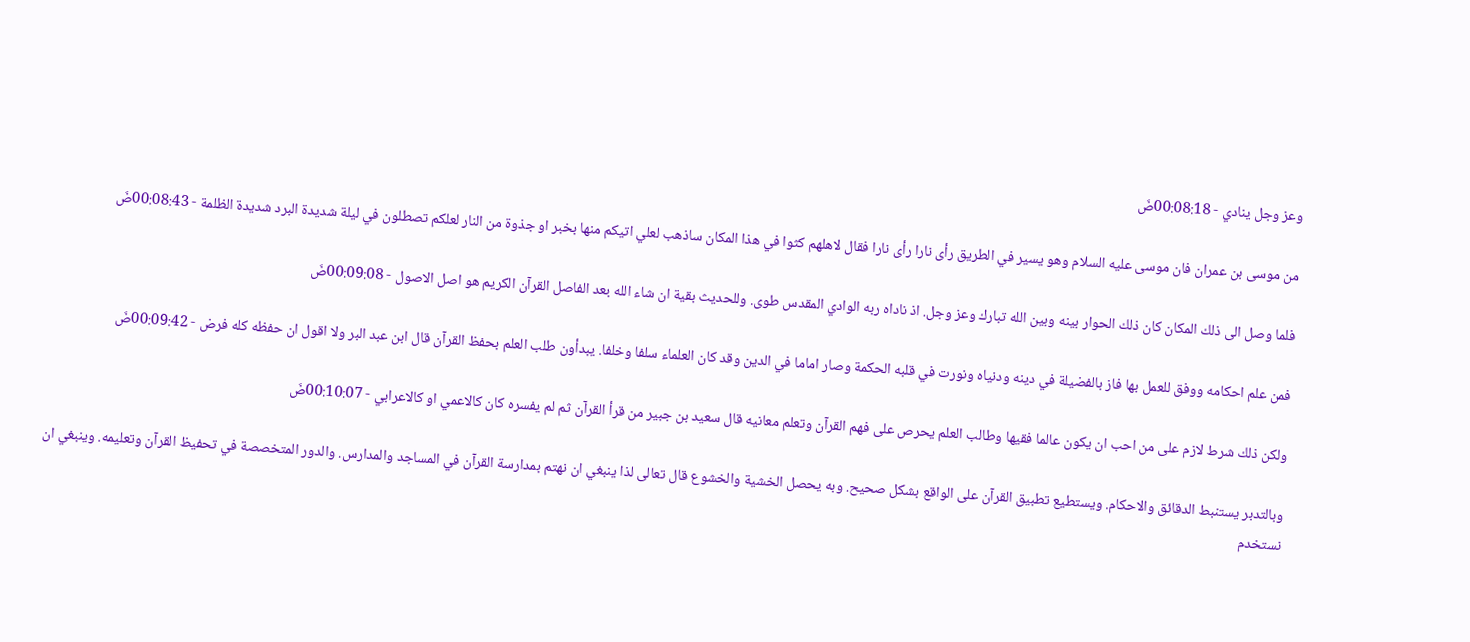وعز وجل ينادي - 00:08:18ضَ

من موسى بن عمران فان موسى عليه السلام وهو يسير في الطريق رأى نارا رأى نارا فقال لاهلهم كثوا في هذا المكان ساذهب لعلي اتيكم منها بخبر او جذوة من النار لعلكم تصطلون في ليلة شديدة البرد شديدة الظلمة - 00:08:43ضَ

فلما وصل الى ذلك المكان كان ذلك الحوار بينه وبين الله تبارك وعز وجل. اذ ناداه ربه الوادي المقدس طوى. وللحديث بقية ان شاء الله بعد الفاصل القرآن الكريم هو اصل الاصول - 00:09:08ضَ

فمن علم احكامه ووفق للعمل بها فاز بالفضيلة في دينه ودنياه ونورت في قلبه الحكمة وصار اماما في الدين وقد كان العلماء سلفا وخلفا. يبدأون طلب العلم بحفظ القرآن قال ابن عبد البر ولا اقول ان حفظه كله فرض - 00:09:42ضَ

ولكن ذلك شرط لازم على من احب ان يكون عالما فقيها وطالب العلم يحرص على فهم القرآن وتعلم معانيه قال سعيد بن جبير من قرأ القرآن ثم لم يفسره كان كالاعمي او كالاعرابي - 00:10:07ضَ

وبالتدبر يستنبط الدقائق والاحكام. ويستطيع تطبيق القرآن على الواقع بشكل صحيح. وبه يحصل الخشية والخشوع قال تعالى لذا ينبغي ان نهتم بمدارسة القرآن في المساجد والمدارس. والدور المتخصصة في تحفيظ القرآن وتعليمه. وينبغي ان نستخدم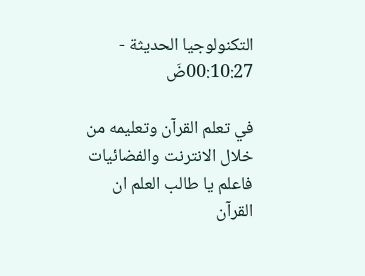التكنولوجيا الحديثة - 00:10:27ضَ

في تعلم القرآن وتعليمه من خلال الانترنت والفضائيات فاعلم يا طالب العلم ان القرآن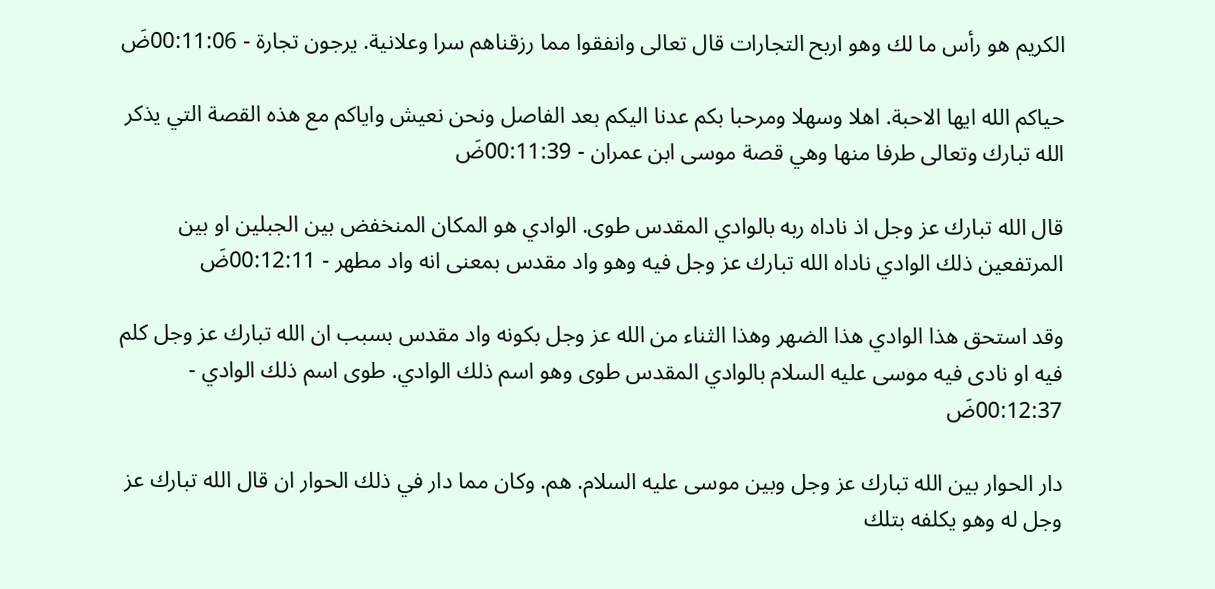الكريم هو رأس ما لك وهو اربح التجارات قال تعالى وانفقوا مما رزقناهم سرا وعلانية. يرجون تجارة - 00:11:06ضَ

حياكم الله ايها الاحبة. اهلا وسهلا ومرحبا بكم عدنا اليكم بعد الفاصل ونحن نعيش واياكم مع هذه القصة التي يذكر الله تبارك وتعالى طرفا منها وهي قصة موسى ابن عمران - 00:11:39ضَ

قال الله تبارك عز وجل اذ ناداه ربه بالوادي المقدس طوى. الوادي هو المكان المنخفض بين الجبلين او بين المرتفعين ذلك الوادي ناداه الله تبارك عز وجل فيه وهو واد مقدس بمعنى انه واد مطهر - 00:12:11ضَ

وقد استحق هذا الوادي هذا الضهر وهذا الثناء من الله عز وجل بكونه واد مقدس بسبب ان الله تبارك عز وجل كلم فيه او نادى فيه موسى عليه السلام بالوادي المقدس طوى وهو اسم ذلك الوادي. طوى اسم ذلك الوادي - 00:12:37ضَ

دار الحوار بين الله تبارك عز وجل وبين موسى عليه السلام. هم. وكان مما دار في ذلك الحوار ان قال الله تبارك عز وجل له وهو يكلفه بتلك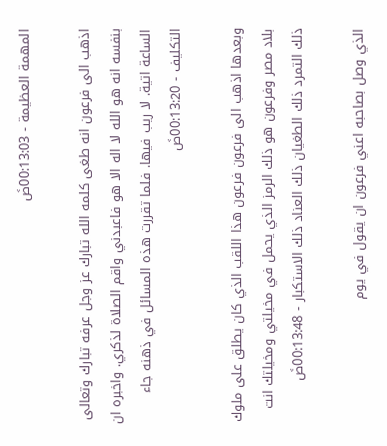المهمة العظيمة - 00:13:03ضَ

اذهب الى فرعون انه طغى كلمه الله تبارك عز وجل عرفه تبارك وتعالى بنفسه انه هو الله لا اله الا هو فاعبدني واقم الصلاة لذكري. واخبره ان الساعة اتية. لا ريب فيها. فلما تقررت هذه المسائل في ذهنه جاء التكليف - 00:13:20ضَ

وبعدها اذهب الى فرعون فرعون هذا اللقب الذي كان يطلق على ملوك بلاد مصر وفرعون هو ذلك الرمز الذي يحمل في مخيلتي ومخيلتك انت ذلك التمرد ذلك الطغيان ذلك العناد ذلك الاستكبار - 00:13:48ضَ

الذي وصل بصاحبه اعني فرعون ان يقول في يوم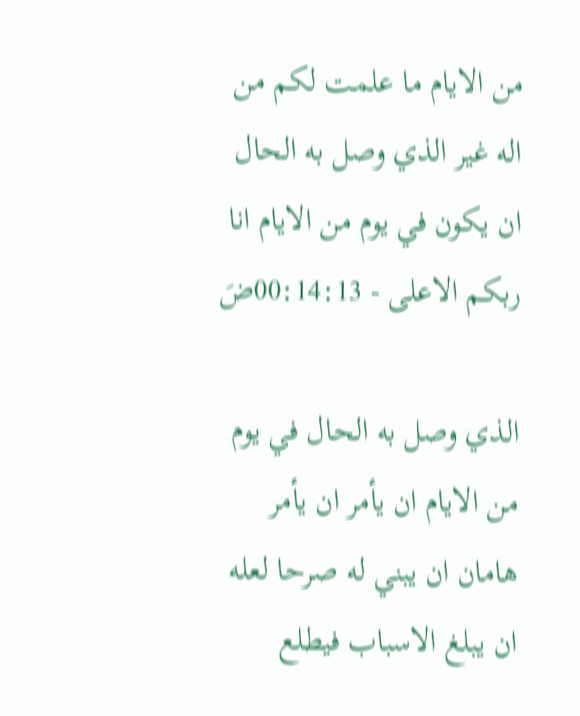من الايام ما علمت لكم من اله غير الذي وصل به الحال ان يكون في يوم من الايام انا ربكم الاعلى - 00:14:13ضَ

الذي وصل به الحال في يوم من الايام ان يأمر ان يأمر هامان ان يبني له صرحا لعله ان يبلغ الاسباب فيطلع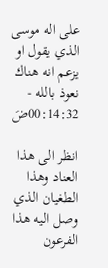على اله موسى الذي يقول او يزعم انه هناك نعوذ بالله - 00:14:32ضَ

انظر الى هذا العناد وهذا الطغيان الذي وصل اليه هذا الفرعون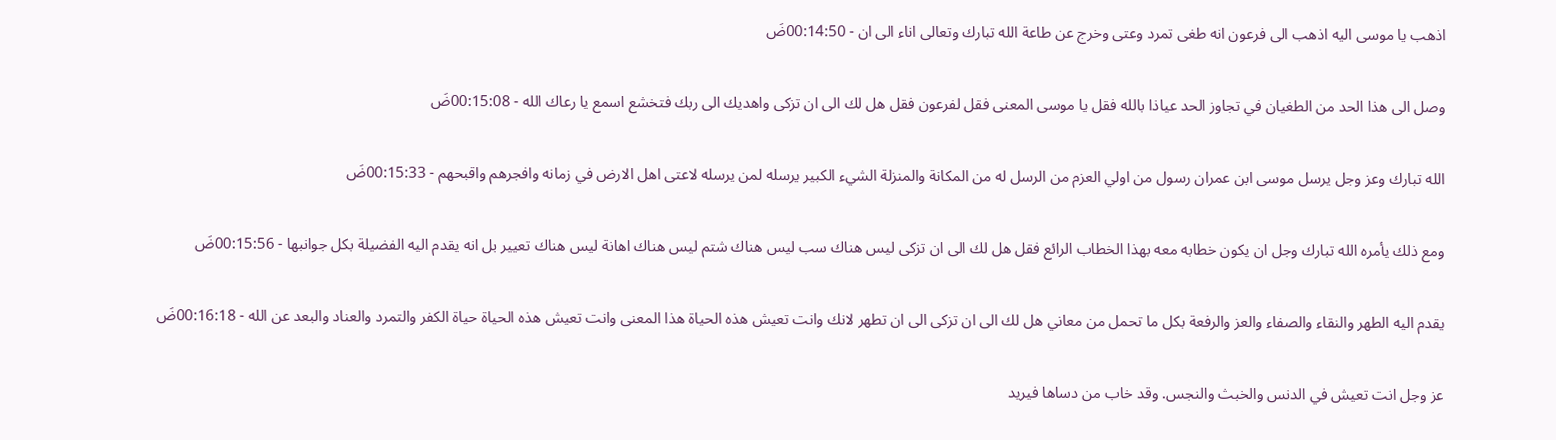اذهب يا موسى اليه اذهب الى فرعون انه طغى تمرد وعتى وخرج عن طاعة الله تبارك وتعالى اناء الى ان - 00:14:50ضَ

وصل الى هذا الحد من الطغيان في تجاوز الحد عياذا بالله فقل يا موسى المعنى فقل لفرعون فقل هل لك الى ان تزكى واهديك الى ربك فتخشع اسمع يا رعاك الله - 00:15:08ضَ

الله تبارك وعز وجل يرسل موسى ابن عمران رسول من اولي العزم من الرسل له من المكانة والمنزلة الشيء الكبير يرسله لمن يرسله لاعتى اهل الارض في زمانه وافجرهم واقبحهم - 00:15:33ضَ

ومع ذلك يأمره الله تبارك وجل ان يكون خطابه معه بهذا الخطاب الرائع فقل هل لك الى ان تزكى ليس هناك سب ليس هناك شتم ليس هناك اهانة ليس هناك تعيير بل انه يقدم اليه الفضيلة بكل جوانبها - 00:15:56ضَ

يقدم اليه الطهر والنقاء والصفاء والعز والرفعة بكل ما تحمل من معاني هل لك الى ان تزكى الى ان تطهر لانك وانت تعيش هذه الحياة هذا المعنى وانت تعيش هذه الحياة حياة الكفر والتمرد والعناد والبعد عن الله - 00:16:18ضَ

عز وجل انت تعيش في الدنس والخبث والنجس. وقد خاب من دساها فيريد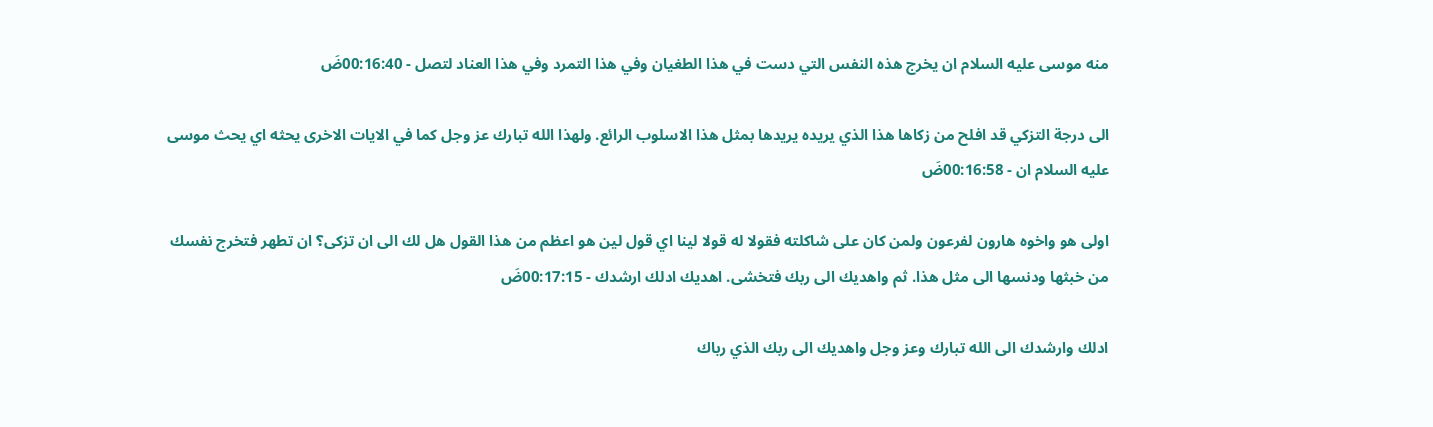منه موسى عليه السلام ان يخرج هذه النفس التي دست في هذا الطغيان وفي هذا التمرد وفي هذا العناد لتصل - 00:16:40ضَ

الى درجة التزكي قد افلح من زكاها هذا الذي يريده يريدها بمثل هذا الاسلوب الرائع. ولهذا الله تبارك عز وجل كما في الايات الاخرى يحثه اي يحث موسى عليه السلام ان - 00:16:58ضَ

اولى هو واخوه هارون لفرعون ولمن كان على شاكلته فقولا له قولا لينا اي قول لين هو اعظم من هذا القول هل لك الى ان تزكى؟ ان تطهر فتخرج نفسك من خبثها ودنسها الى مثل هذا. ثم واهديك الى ربك فتخشى. اهديك ادلك ارشدك - 00:17:15ضَ

ادلك وارشدك الى الله تبارك وعز وجل واهديك الى ربك الذي رباك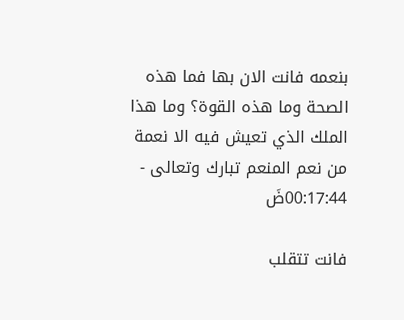بنعمه فانت الان بها فما هذه الصحة وما هذه القوة؟ وما هذا الملك الذي تعيش فيه الا نعمة من نعم المنعم تبارك وتعالى - 00:17:44ضَ

فانت تتقلب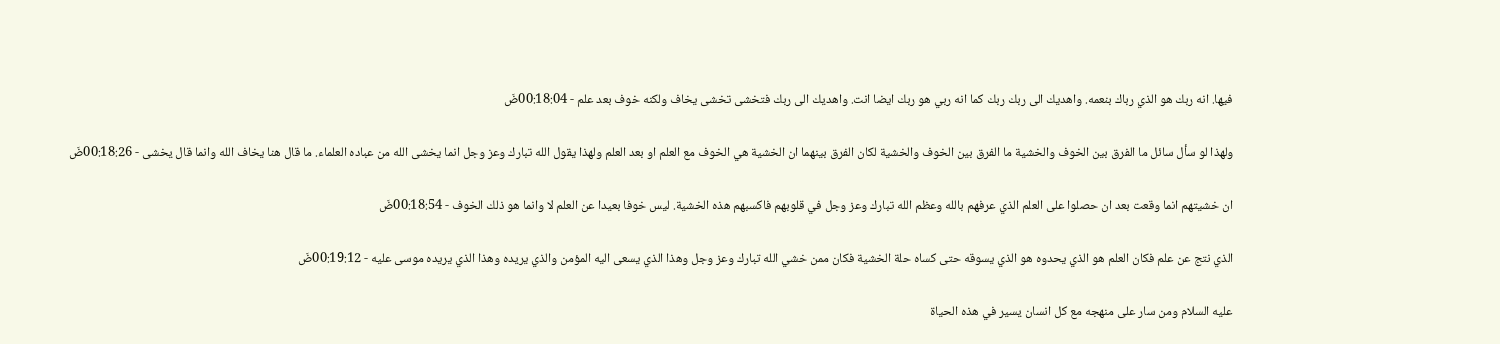فيها. انه ربك هو الذي رباك بنعمه. واهديك الى ربك ربك كما انه ربي هو ربك ايضا انت. واهديك الى ربك فتخشى تخشى يخاف ولكنه خوف بعد علم - 00:18:04ضَ

ولهذا لو سأل سائل ما الفرق بين الخوف والخشية ما الفرق بين الخوف والخشية لكان الفرق بينهما ان الخشية هي الخوف مع العلم او بعد العلم ولهذا يقول الله تبارك وعز وجل انما يخشى الله من عباده العلماء. ما قال هنا يخاف الله وانما قال يخشى - 00:18:26ضَ

ان خشيتهم انما وقعت بعد ان حصلوا على العلم الذي عرفهم بالله وعظم الله تبارك وعز وجل في قلوبهم فاكسبهم هذه الخشية. ليس خوفا بعيدا عن العلم لا وانما هو ذلك الخوف - 00:18:54ضَ

الذي نتج عن علم فكان العلم هو الذي يحدوه هو الذي يسوقه حتى كساه حلة الخشية فكان ممن خشي الله تبارك وعز وجل وهذا الذي يسعى اليه المؤمن والذي يريده وهذا الذي يريده موسى عليه - 00:19:12ضَ

عليه السلام ومن سار على منهجه مع كل انسان يسير في هذه الحياة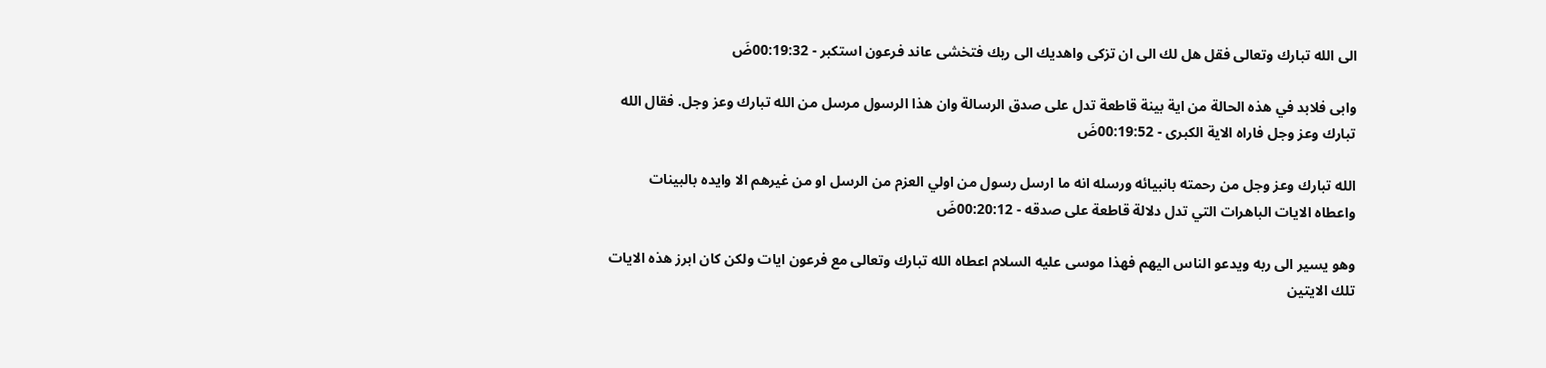الى الله تبارك وتعالى فقل هل لك الى ان تزكى واهديك الى ربك فتخشى عاند فرعون استكبر - 00:19:32ضَ

وابى فلابد في هذه الحالة من اية بينة قاطعة تدل على صدق الرسالة وان هذا الرسول مرسل من الله تبارك وعز وجل. فقال الله تبارك وعز وجل فاراه الاية الكبرى - 00:19:52ضَ

الله تبارك وعز وجل من رحمته بانبيائه ورسله انه ما ارسل رسول من اولي العزم من الرسل او من غيرهم الا وايده بالبينات واعطاه الايات الباهرات التي تدل دلالة قاطعة على صدقه - 00:20:12ضَ

وهو يسير الى ربه ويدعو الناس اليهم فهذا موسى عليه السلام اعطاه الله تبارك وتعالى مع فرعون ايات ولكن كان ابرز هذه الايات تلك الايتين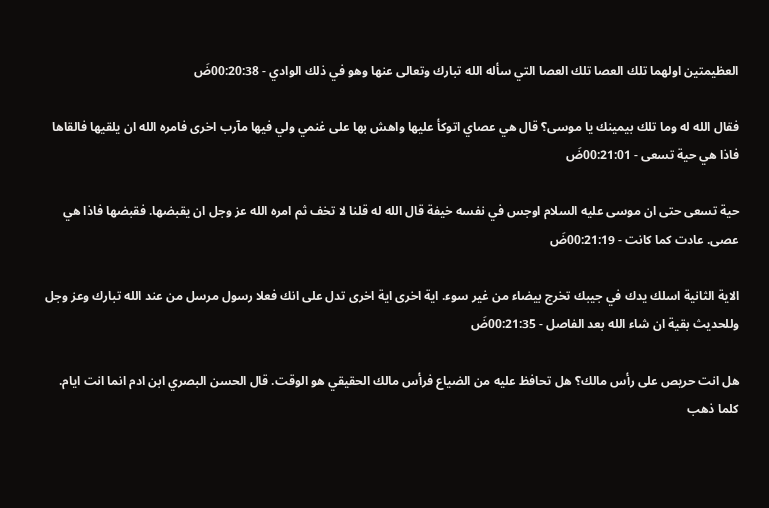العظيمتين اولهما تلك العصا تلك العصا التي سأله الله تبارك وتعالى عنها وهو في ذلك الوادي - 00:20:38ضَ

فقال الله له وما تلك بيمينك يا موسى؟ قال هي عصاي اتوكأ عليها واهش بها على غنمي ولي فيها مآرب اخرى فامره الله ان يلقيها فالقاها فاذا هي حية تسعى - 00:21:01ضَ

حية تسعى حتى ان موسى عليه السلام اوجس في نفسه خيفة قال الله له قلنا لا تخف ثم امره الله عز وجل ان يقبضها. فقبضها فاذا هي عصى. عادت كما كانت - 00:21:19ضَ

الاية الثانية اسلك يدك في جيبك تخرج بيضاء من غير سوء. اية اخرى اية اخرى تدل على انك فعلا رسول مرسل من عند الله تبارك وعز وجل وللحديث بقية ان شاء الله بعد الفاصل - 00:21:35ضَ

هل انت حريص على رأس مالك؟ هل تحافظ عليه من الضياع فرأس مالك الحقيقي هو الوقت. قال الحسن البصري ابن ادم انما انت ايام. كلما ذهب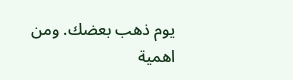يوم ذهب بعضك. ومن اهمية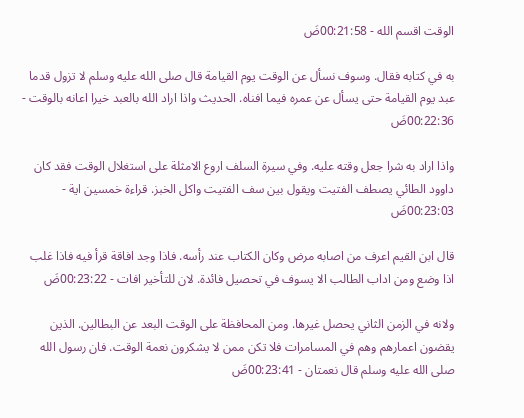الوقت اقسم الله - 00:21:58ضَ

به في كتابه فقال. وسوف نسأل عن الوقت يوم القيامة قال صلى الله عليه وسلم لا تزول قدما عبد يوم القيامة حتى يسأل عن عمره فيما افناه. الحديث واذا اراد الله بالعبد خيرا اعانه بالوقت - 00:22:36ضَ

واذا اراد به شرا جعل وقته عليه. وفي سيرة السلف اروع الامثلة على استغلال الوقت فقد كان داوود الطائي يصطف الفتيت ويقول بين سف الفتيت واكل الخبز. قراءة خمسين اية - 00:23:03ضَ

قال ابن القيم اعرف من اصابه مرض وكان الكتاب عند رأسه. فاذا وجد افاقة قرأ فيه فاذا غلب اذا وضع ومن اداب الطالب الا يسوف في تحصيل فائدة. لان للتأخير افات - 00:23:22ضَ

ولانه في الزمن الثاني يحصل غيرها. ومن المحافظة على الوقت البعد عن البطالين. الذين يقضون اعمارهم وهم في المسامرات فلا تكن ممن لا يشكرون نعمة الوقت. فان رسول الله صلى الله عليه وسلم قال نعمتان - 00:23:41ضَ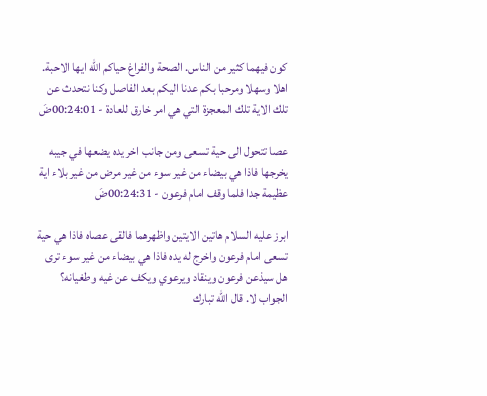كون فيهما كثير من الناس. الصحة والفراغ حياكم الله ايها الاحبة. اهلا وسهلا ومرحبا بكم عدنا اليكم بعد الفاصل وكنا نتحدث عن تلك الاية تلك المعجزة التي هي امر خارق للعادة - 00:24:01ضَ

عصا تتحول الى حية تسعى ومن جانب اخر يده يضعها في جيبه يخرجها فاذا هي بيضاء من غير سوء من غير مرض من غير بلاء اية عظيمة جدا فلما وقف امام فرعون - 00:24:31ضَ

ابرز عليه السلام هاتين الايتين واظهرهما فالقى عصاه فاذا هي حية تسعى امام فرعون واخرج له يده فاذا هي بيضاء من غير سوء ترى هل سيذعن فرعون وينقاد ويرعوي ويكف عن غيه وطغيانه؟ الجواب لا. قال الله تبارك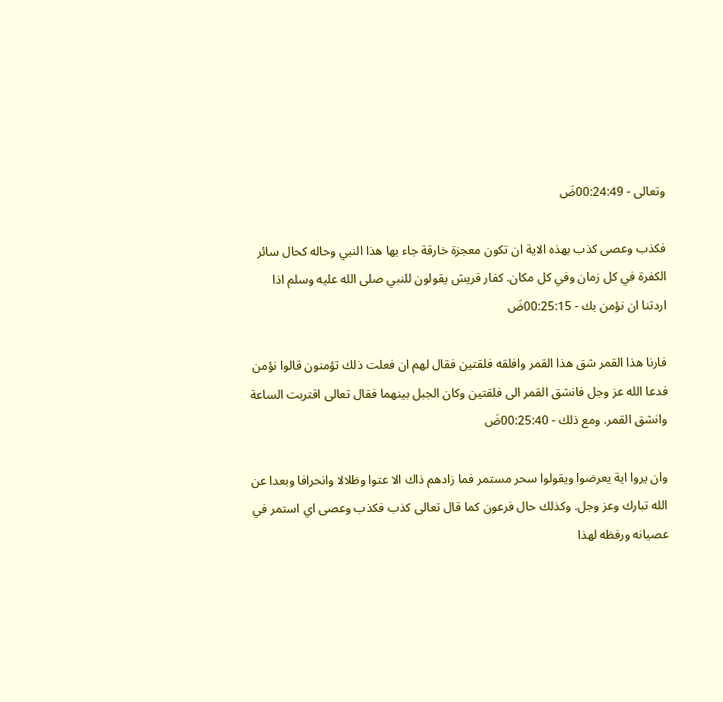وتعالى - 00:24:49ضَ

فكذب وعصى كذب بهذه الاية ان تكون معجزة خارقة جاء بها هذا النبي وحاله كحال سائر الكفرة في كل زمان وفي كل مكان. كفار قريش يقولون للنبي صلى الله عليه وسلم اذا اردتنا ان نؤمن بك - 00:25:15ضَ

فارنا هذا القمر شق هذا القمر وافلقه فلقتين فقال لهم ان فعلت ذلك تؤمنون قالوا نؤمن فدعا الله عز وجل فانشق القمر الى فلقتين وكان الجبل بينهما فقال تعالى اقتربت الساعة وانشق القمر. ومع ذلك - 00:25:40ضَ

وان يروا اية يعرضوا ويقولوا سحر مستمر فما زادهم ذاك الا عتوا وظلالا وانحرافا وبعدا عن الله تبارك وعز وجل. وكذلك حال فرعون كما قال تعالى كذب فكذب وعصى اي استمر في عصيانه ورفظه لهذا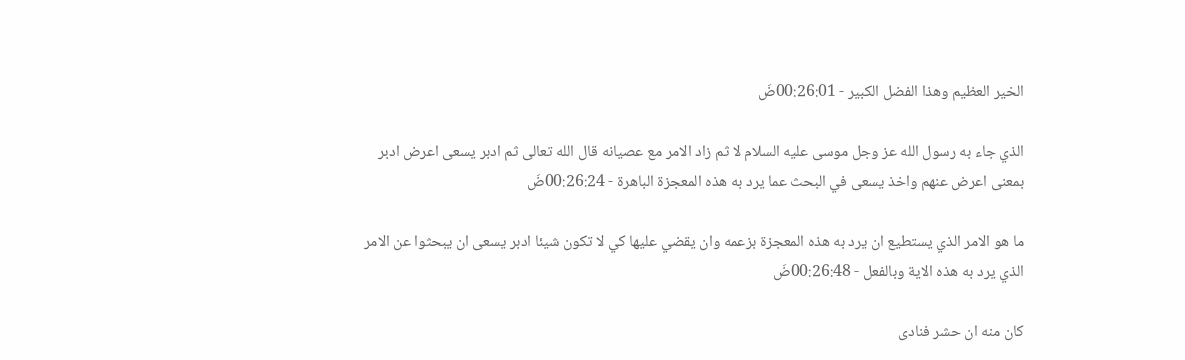الخير العظيم وهذا الفضل الكبير - 00:26:01ضَ

الذي جاء به رسول الله عز وجل موسى عليه السلام لا ثم زاد الامر مع عصيانه قال الله تعالى ثم ادبر يسعى اعرض ادبر بمعنى اعرض عنهم واخذ يسعى في البحث عما يرد به هذه المعجزة الباهرة - 00:26:24ضَ

ما هو الامر الذي يستطيع ان يرد به هذه المعجزة بزعمه وان يقضي عليها كي لا تكون شيئا ادبر يسعى ان يبحثوا عن الامر الذي يرد به هذه الاية وبالفعل - 00:26:48ضَ

كان منه ان حشر فنادى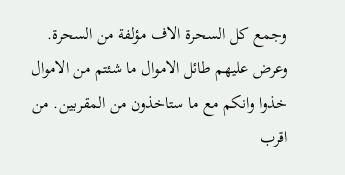وجمع كل السحرة الاف مؤلفة من السحرة. وعرض عليهم طائل الاموال ما شئتم من الاموال خذوا وانكم مع ما ستاخذون من المقربين. من اقرب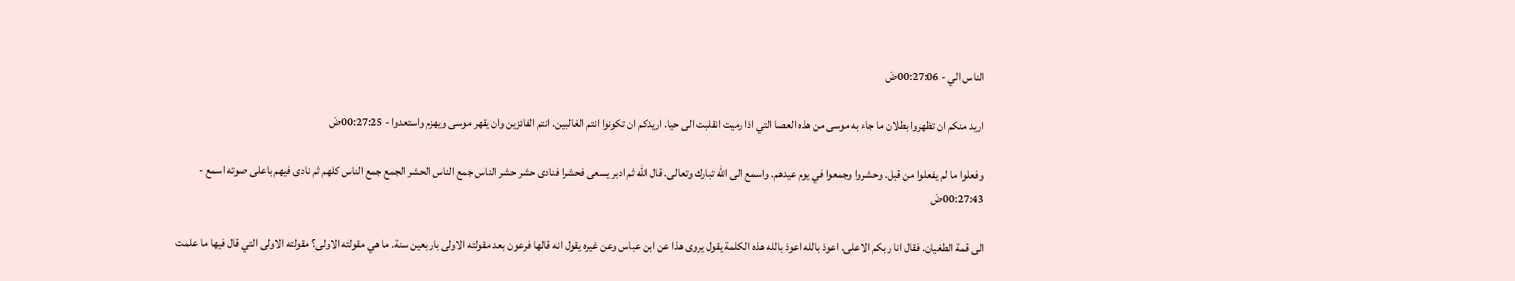الناس الي - 00:27:06ضَ

اريد منكم ان تظهروا بطلان ما جاء به موسى من هذه العصا التي اذا رميت انقلبت الى حيا. اريدكم ان تكونوا انتم الغالبين. انتم الفائزين وان يقهر موسى ويهزم واستعدوا - 00:27:25ضَ

وفعلوا ما لم يفعلوا من قبل. وحشروا وجمعوا في يوم عيدهم. واسمع الى الله تبارك وتعالى. قال الله ثم ادبر يسعى فحشرا فنادى حشر حشر الناس جمع الناس الحشر الجمع جمع الناس كلهم ثم نادى فيهم باعلى صوته اسمع - 00:27:43ضَ

الى قمة الطغيان. فقال انا ربكم الاعلى. اعوذ بالله اعوذ بالله هذه الكلمة يقول يروى هذا عن ابن عباس وعن غيره يقول انه قالها فرعون بعد مقولته الاولى باربعين سنة. ما هي مقولته الاولى؟ مقولته الاولى التي قال فيها ما علمت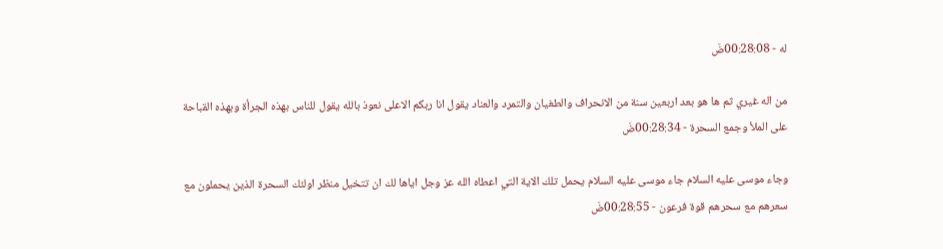له - 00:28:08ضَ

من اله غيري ثم ها هو بعد اربعين سنة من الانحراف والطغيان والتمرد والعناد يقول انا ربكم الاعلى نعوذ بالله يقول للناس بهذه الجرأة وبهذه القباحة على الملأ وجمع السحرة - 00:28:34ضَ

وجاء موسى عليه السلام جاء موسى عليه السلام يحمل تلك الاية التي اعطاه الله عز وجل اياها لك ان تتخيل منظر اولئك السحرة الذين يحملون مع سعرهم مع سحرهم قوة فرعون - 00:28:55ضَ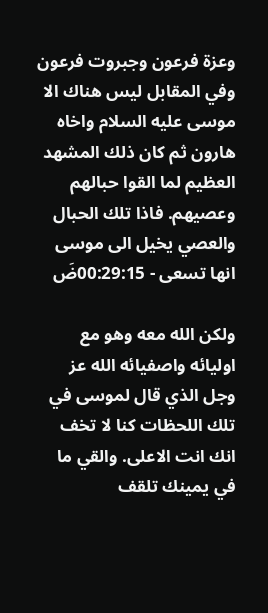وعزة فرعون وجبروت فرعون وفي المقابل ليس هناك الا موسى عليه السلام واخاه هارون ثم كان ذلك المشهد العظيم لما القوا حبالهم وعصيهم. فاذا تلك الحبال والعصي يخيل الى موسى انها تسعى - 00:29:15ضَ

ولكن الله معه وهو مع اوليائه واصفيائه الله عز وجل الذي قال لموسى في تلك اللحظات كنا لا تخف انك انت الاعلى. والقي ما في يمينك تلقف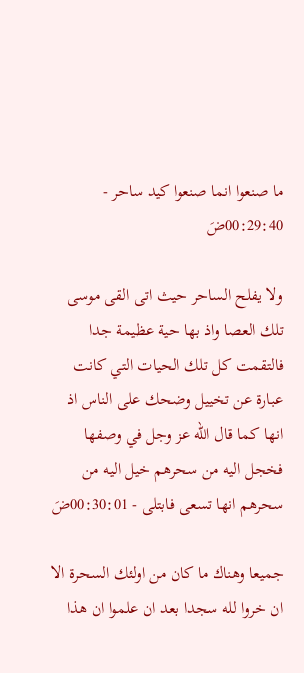ما صنعوا انما صنعوا كيد ساحر - 00:29:40ضَ

ولا يفلح الساحر حيث اتى القى موسى تلك العصا واذ بها حية عظيمة جدا فالتقمت كل تلك الحيات التي كانت عبارة عن تخييل وضحك على الناس اذ انها كما قال الله عز وجل في وصفها فخجل اليه من سحرهم خيل اليه من سحرهم انها تسعى فابتلى - 00:30:01ضَ

جميعا وهناك ما كان من اولئك السحرة الا ان خروا لله سجدا بعد ان علموا ان هذا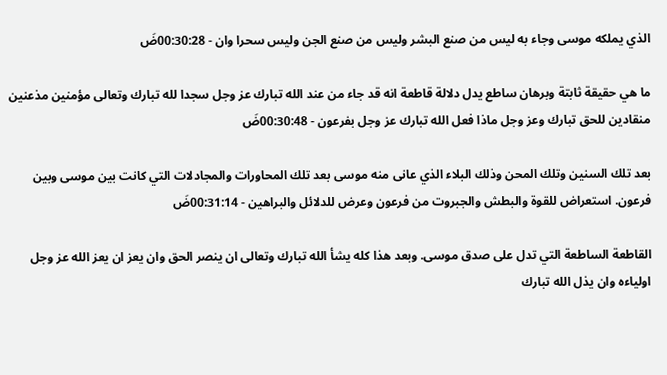الذي يملكه موسى وجاء به ليس من صنع البشر وليس من صنع الجن وليس سحرا وان - 00:30:28ضَ

ما هي حقيقة ثابتة وبرهان ساطع يدل دلالة قاطعة انه قد جاء من عند الله تبارك عز وجل سجدا لله تبارك وتعالى مؤمنين مذعنين منقادين للحق تبارك وعز وجل ماذا فعل الله تبارك عز وجل بفرعون - 00:30:48ضَ

بعد تلك السنين وتلك المحن وذلك البلاء الذي عانى منه موسى بعد تلك المحاورات والمجادلات التي كانت بين موسى وبين فرعون. استعراض للقوة والبطش والجبروت من فرعون وعرض للدلائل والبراهين - 00:31:14ضَ

القاطعة الساطعة التي تدل على صدق موسى. وبعد هذا كله يشأ الله تبارك وتعالى ان ينصر الحق وان يعز ان يعز الله عز وجل اولياءه وان يذل الله تبارك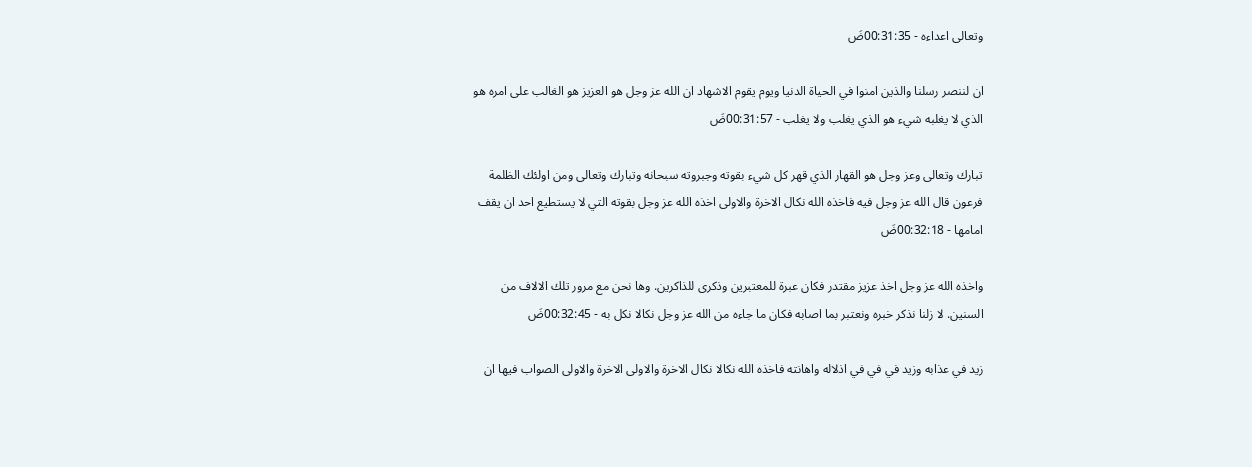وتعالى اعداءه - 00:31:35ضَ

ان لننصر رسلنا والذين امنوا في الحياة الدنيا ويوم يقوم الاشهاد ان الله عز وجل هو العزيز هو الغالب على امره هو الذي لا يغلبه شيء هو الذي يغلب ولا يغلب - 00:31:57ضَ

تبارك وتعالى وعز وجل هو القهار الذي قهر كل شيء بقوته وجبروته سبحانه وتبارك وتعالى ومن اولئك الظلمة فرعون قال الله عز وجل فيه فاخذه الله نكال الاخرة والاولى اخذه الله عز وجل بقوته التي لا يستطيع احد ان يقف امامها - 00:32:18ضَ

واخذه الله عز وجل اخذ عزيز مقتدر فكان عبرة للمعتبرين وذكرى للذاكرين. وها نحن مع مرور تلك الالاف من السنين. لا زلنا نذكر خبره ونعتبر بما اصابه فكان ما جاءه من الله عز وجل نكالا نكل به - 00:32:45ضَ

زيد في عذابه وزيد في في في اذلاله واهانته فاخذه الله نكالا نكال الاخرة والاولى الاخرة والاولى الصواب فيها ان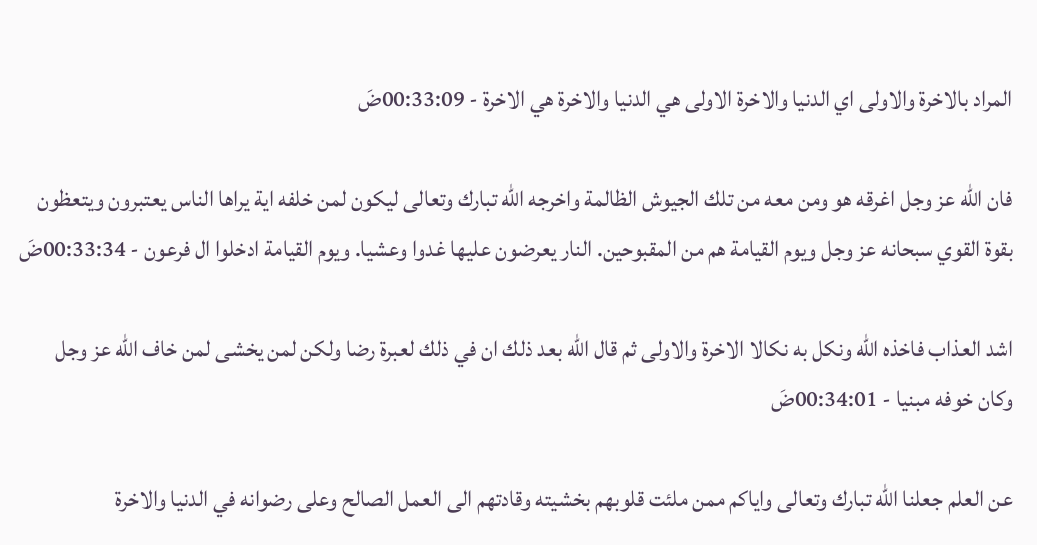المراد بالاخرة والاولى اي الدنيا والاخرة الاولى هي الدنيا والاخرة هي الاخرة - 00:33:09ضَ

فان الله عز وجل اغرقه هو ومن معه من تلك الجيوش الظالمة واخرجه الله تبارك وتعالى ليكون لمن خلفه اية يراها الناس يعتبرون ويتعظون بقوة القوي سبحانه عز وجل ويوم القيامة هم من المقبوحين. النار يعرضون عليها غدوا وعشيا. ويوم القيامة ادخلوا ال فرعون - 00:33:34ضَ

اشد العذاب فاخذه الله ونكل به نكالا الاخرة والاولى ثم قال الله بعد ذلك ان في ذلك لعبرة رضا ولكن لمن يخشى لمن خاف الله عز وجل وكان خوفه مبنيا - 00:34:01ضَ

عن العلم جعلنا الله تبارك وتعالى واياكم ممن ملئت قلوبهم بخشيته وقادتهم الى العمل الصالح وعلى رضوانه في الدنيا والاخرة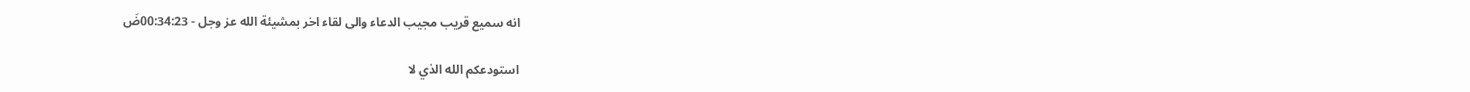انه سميع قريب مجيب الدعاء والى لقاء اخر بمشيئة الله عز وجل - 00:34:23ضَ

استودعكم الله الذي لا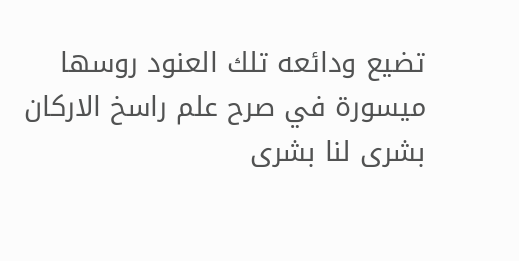تضيع ودائعه تلك العنود روسها ميسورة في صرح علم راسخ الاركان بشرى لنا بشرى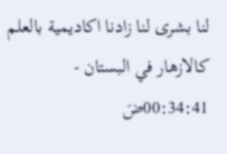لنا بشرى لنا زادنا اكاديمية بالعلم كالازهار في البستان - 00:34:41ضَ